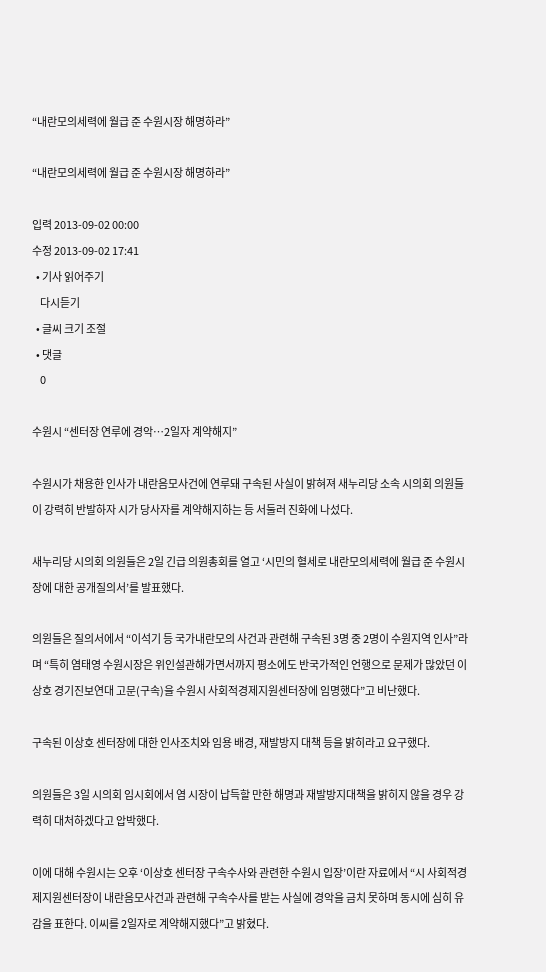“내란모의세력에 월급 준 수원시장 해명하라”

“내란모의세력에 월급 준 수원시장 해명하라”

입력 2013-09-02 00:00
수정 2013-09-02 17:41
  • 기사 읽어주기
    다시듣기
  • 글씨 크기 조절
  • 댓글
    0

수원시 “센터장 연루에 경악…2일자 계약해지”

수원시가 채용한 인사가 내란음모사건에 연루돼 구속된 사실이 밝혀져 새누리당 소속 시의회 의원들이 강력히 반발하자 시가 당사자를 계약해지하는 등 서둘러 진화에 나섰다.

새누리당 시의회 의원들은 2일 긴급 의원총회를 열고 ‘시민의 혈세로 내란모의세력에 월급 준 수원시장에 대한 공개질의서’를 발표했다.

의원들은 질의서에서 “이석기 등 국가내란모의 사건과 관련해 구속된 3명 중 2명이 수원지역 인사”라며 “특히 염태영 수원시장은 위인설관해가면서까지 평소에도 반국가적인 언행으로 문제가 많았던 이상호 경기진보연대 고문(구속)을 수원시 사회적경제지원센터장에 임명했다”고 비난했다.

구속된 이상호 센터장에 대한 인사조치와 임용 배경, 재발방지 대책 등을 밝히라고 요구했다.

의원들은 3일 시의회 임시회에서 염 시장이 납득할 만한 해명과 재발방지대책을 밝히지 않을 경우 강력히 대처하겠다고 압박했다.

이에 대해 수원시는 오후 ‘이상호 센터장 구속수사와 관련한 수원시 입장’이란 자료에서 “시 사회적경제지원센터장이 내란음모사건과 관련해 구속수사를 받는 사실에 경악을 금치 못하며 동시에 심히 유감을 표한다. 이씨를 2일자로 계약해지했다”고 밝혔다.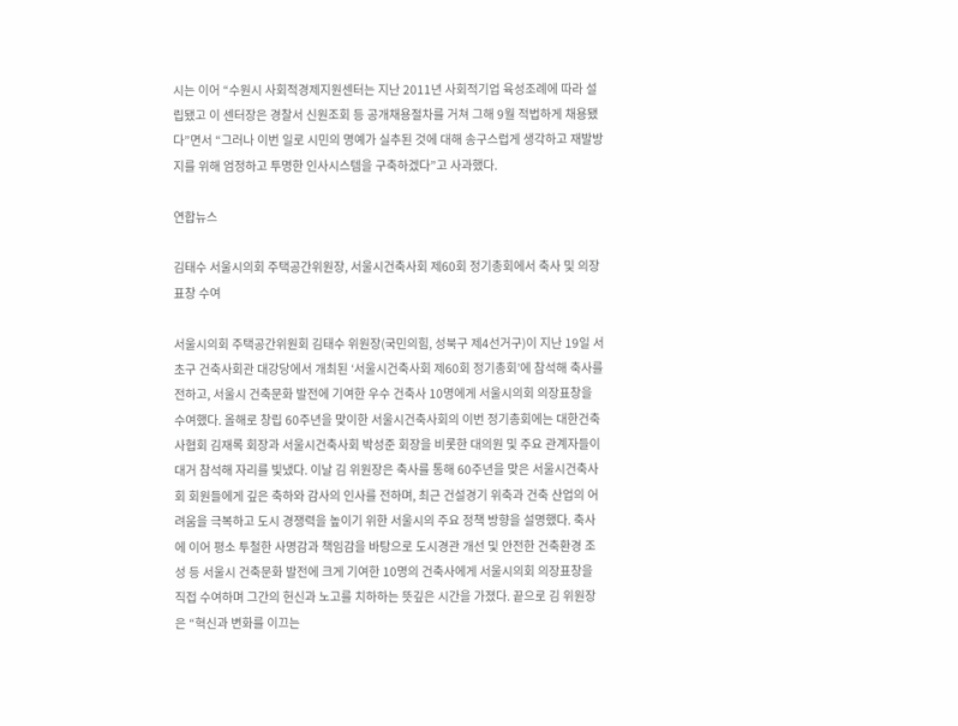시는 이어 “수원시 사회적경제지원센터는 지난 2011년 사회적기업 육성조례에 따라 설립됐고 이 센터장은 경찰서 신원조회 등 공개채용절차를 거쳐 그해 9월 적법하게 채용됐다”면서 “그러나 이번 일로 시민의 명예가 실추된 것에 대해 송구스럽게 생각하고 재발방지를 위해 엄정하고 투명한 인사시스템을 구축하겠다”고 사과했다.

연합뉴스

김태수 서울시의회 주택공간위원장, 서울시건축사회 제60회 정기총회에서 축사 및 의장표창 수여

서울시의회 주택공간위원회 김태수 위원장(국민의힘, 성북구 제4선거구)이 지난 19일 서초구 건축사회관 대강당에서 개최된 ‘서울시건축사회 제60회 정기총회’에 참석해 축사를 전하고, 서울시 건축문화 발전에 기여한 우수 건축사 10명에게 서울시의회 의장표창을 수여했다. 올해로 창립 60주년을 맞이한 서울시건축사회의 이번 정기총회에는 대한건축사협회 김재록 회장과 서울시건축사회 박성준 회장을 비롯한 대의원 및 주요 관계자들이 대거 참석해 자리를 빛냈다. 이날 김 위원장은 축사를 통해 60주년을 맞은 서울시건축사회 회원들에게 깊은 축하와 감사의 인사를 전하며, 최근 건설경기 위축과 건축 산업의 어려움을 극복하고 도시 경쟁력을 높이기 위한 서울시의 주요 정책 방향을 설명했다. 축사에 이어 평소 투철한 사명감과 책임감을 바탕으로 도시경관 개선 및 안전한 건축환경 조성 등 서울시 건축문화 발전에 크게 기여한 10명의 건축사에게 서울시의회 의장표창을 직접 수여하며 그간의 헌신과 노고를 치하하는 뜻깊은 시간을 가졌다. 끝으로 김 위원장은 “혁신과 변화를 이끄는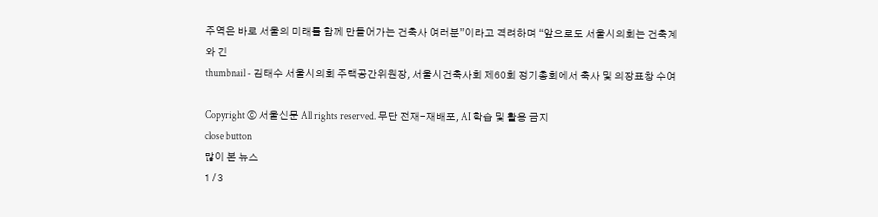주역은 바로 서울의 미래를 함께 만들어가는 건축사 여러분”이라고 격려하며 “앞으로도 서울시의회는 건축계와 긴
thumbnail - 김태수 서울시의회 주택공간위원장, 서울시건축사회 제60회 정기총회에서 축사 및 의장표창 수여

Copyright ⓒ 서울신문 All rights reserved. 무단 전재-재배포, AI 학습 및 활용 금지
close button
많이 본 뉴스
1 / 3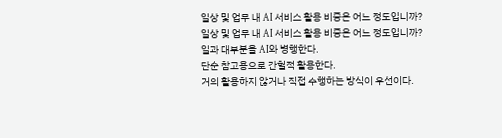일상 및 업무 내 AI 서비스 활용 비중은 어느 정도입니까?
일상 및 업무 내 AI 서비스 활용 비중은 어느 정도입니까?
일과 대부분을 AI와 병행한다.
단순 참고용으로 간헐적 활용한다.
거의 활용하지 않거나 직접 수행하는 방식이 우선이다.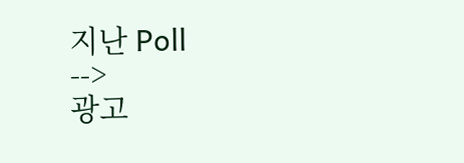지난 Poll
-->
광고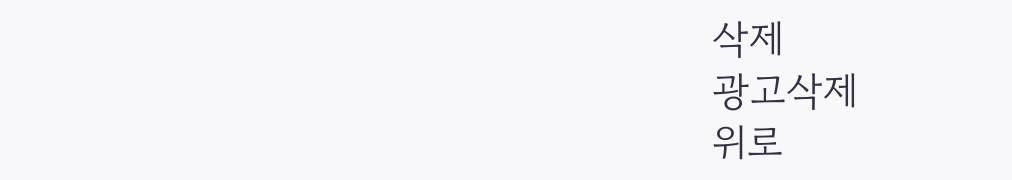삭제
광고삭제
위로